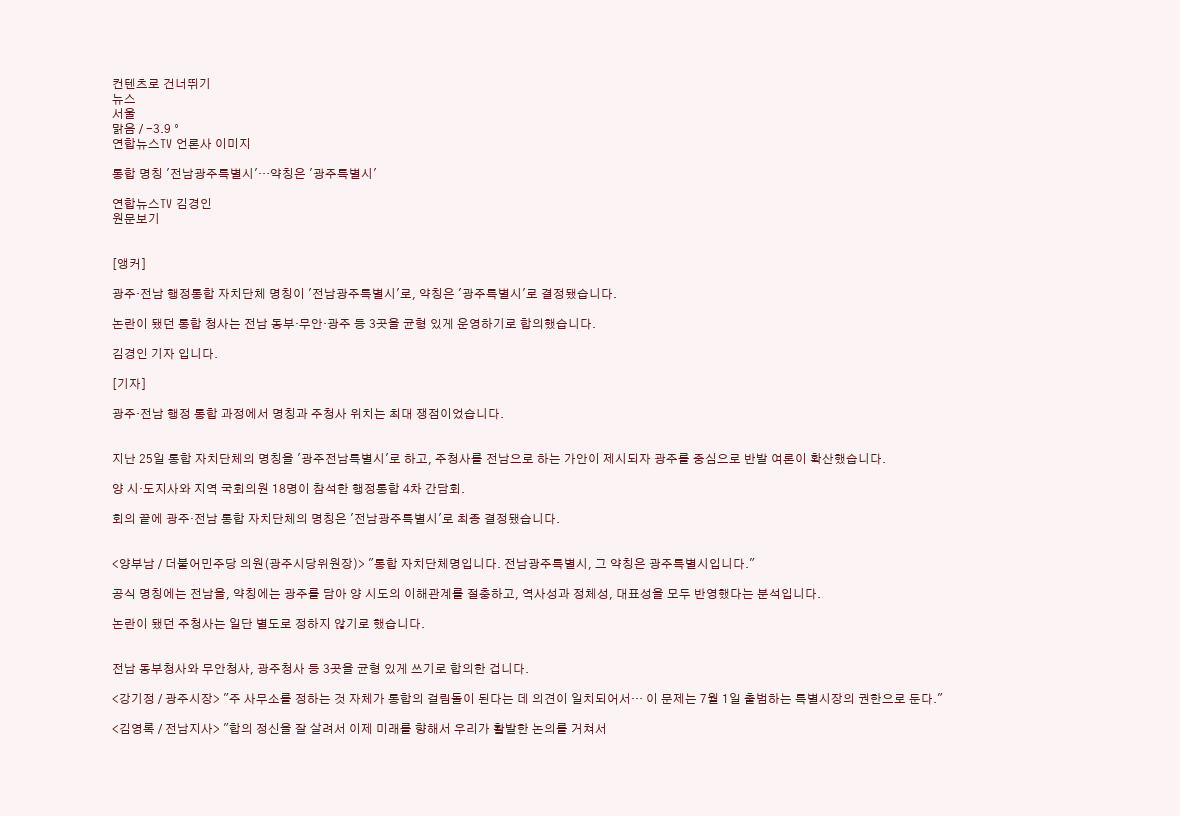컨텐츠로 건너뛰기
뉴스
서울
맑음 / -3.9 °
연합뉴스TV 언론사 이미지

통합 명칭 '전남광주특별시'…약칭은 '광주특별시'

연합뉴스TV 김경인
원문보기


[앵커]

광주·전남 행정통합 자치단체 명칭이 '전남광주특별시'로, 약칭은 '광주특별시'로 결정됐습니다.

논란이 됐던 통합 청사는 전남 동부·무안·광주 등 3곳을 균형 있게 운영하기로 합의했습니다.

김경인 기자 입니다.

[기자]

광주·전남 행정 통합 과정에서 명칭과 주청사 위치는 최대 쟁점이었습니다.


지난 25일 통합 자치단체의 명칭을 '광주전남특별시'로 하고, 주청사를 전남으로 하는 가안이 제시되자 광주를 중심으로 반발 여론이 확산했습니다.

양 시·도지사와 지역 국회의원 18명이 참석한 행정통합 4차 간담회.

회의 끝에 광주·전남 통합 자치단체의 명칭은 '전남광주특별시'로 최종 결정됐습니다.


<양부남 / 더불어민주당 의원(광주시당위원장)> "통합 자치단체명입니다. 전남광주특별시, 그 약칭은 광주특별시입니다."

공식 명칭에는 전남을, 약칭에는 광주를 담아 양 시도의 이해관계를 절충하고, 역사성과 정체성, 대표성을 모두 반영했다는 분석입니다.

논란이 됐던 주청사는 일단 별도로 정하지 않기로 했습니다.


전남 동부청사와 무안청사, 광주청사 등 3곳을 균형 있게 쓰기로 합의한 겁니다.

<강기정 / 광주시장> "주 사무소를 정하는 것 자체가 통합의 걸림돌이 된다는 데 의견이 일치되어서… 이 문제는 7월 1일 출범하는 특별시장의 권한으로 둔다."

<김영록 / 전남지사> "합의 정신을 잘 살려서 이제 미래를 향해서 우리가 활발한 논의를 거쳐서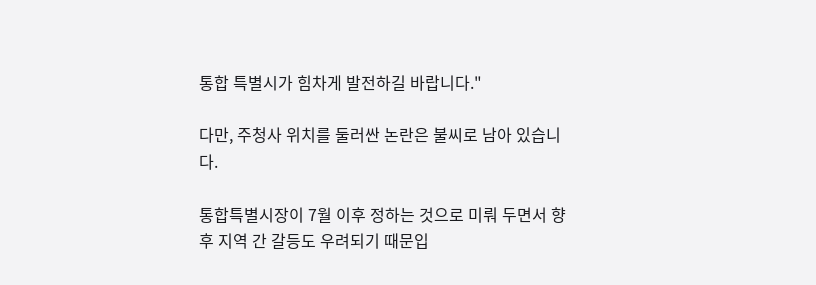통합 특별시가 힘차게 발전하길 바랍니다."

다만, 주청사 위치를 둘러싼 논란은 불씨로 남아 있습니다.

통합특별시장이 7월 이후 정하는 것으로 미뤄 두면서 향후 지역 간 갈등도 우려되기 때문입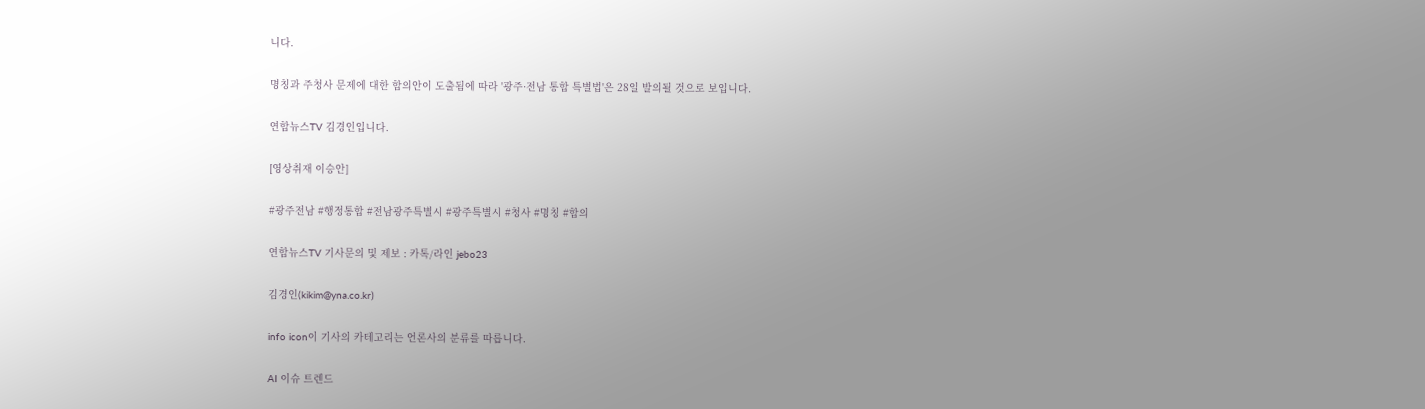니다.

명칭과 주청사 문제에 대한 합의안이 도출됨에 따라 '광주·전남 통합 특별법'은 28일 발의될 것으로 보입니다.

연합뉴스TV 김경인입니다.

[영상취재 이승안]

#광주전남 #행정통합 #전남광주특별시 #광주특별시 #청사 #명칭 #합의

연합뉴스TV 기사문의 및 제보 : 카톡/라인 jebo23

김경인(kikim@yna.co.kr)

info icon이 기사의 카테고리는 언론사의 분류를 따릅니다.

AI 이슈 트렌드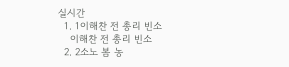실시간
  1. 1이해찬 전 총리 빈소
    이해찬 전 총리 빈소
  2. 2소노 봄 농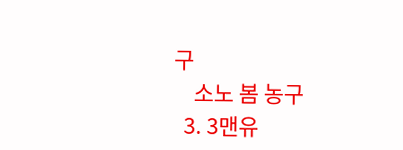구
    소노 봄 농구
  3. 3맨유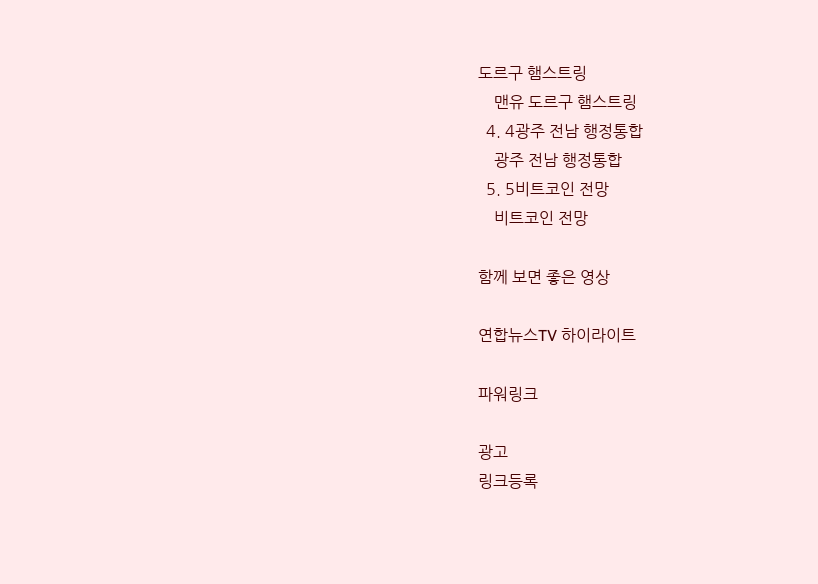도르구 햄스트링
    맨유 도르구 햄스트링
  4. 4광주 전남 행정통합
    광주 전남 행정통합
  5. 5비트코인 전망
    비트코인 전망

함께 보면 좋은 영상

연합뉴스TV 하이라이트

파워링크

광고
링크등록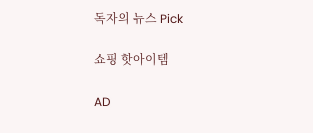독자의 뉴스 Pick

쇼핑 핫아이템

AD